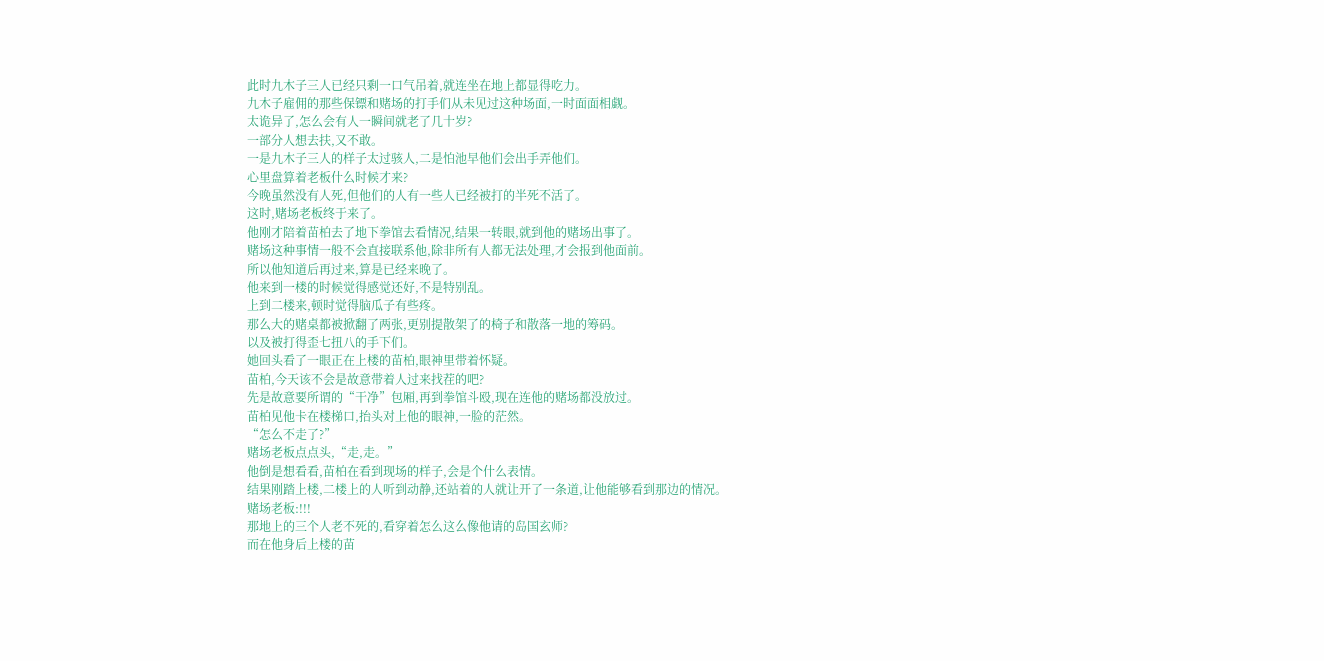此时九木子三人已经只剩一口气吊着,就连坐在地上都显得吃力。
九木子雇佣的那些保镖和赌场的打手们从未见过这种场面,一时面面相觑。
太诡异了,怎么会有人一瞬间就老了几十岁?
一部分人想去扶,又不敢。
一是九木子三人的样子太过骇人,二是怕池早他们会出手弄他们。
心里盘算着老板什么时候才来?
今晚虽然没有人死,但他们的人有一些人已经被打的半死不活了。
这时,赌场老板终于来了。
他刚才陪着苗柏去了地下拳馆去看情况,结果一转眼,就到他的赌场出事了。
赌场这种事情一般不会直接联系他,除非所有人都无法处理,才会报到他面前。
所以他知道后再过来,算是已经来晚了。
他来到一楼的时候觉得感觉还好,不是特别乱。
上到二楼来,顿时觉得脑瓜子有些疼。
那么大的赌桌都被掀翻了两张,更别提散架了的椅子和散落一地的筹码。
以及被打得歪七扭八的手下们。
她回头看了一眼正在上楼的苗柏,眼神里带着怀疑。
苗柏,今天该不会是故意带着人过来找茬的吧?
先是故意要所谓的“干净”包厢,再到拳馆斗殴,现在连他的赌场都没放过。
苗柏见他卡在楼梯口,抬头对上他的眼神,一脸的茫然。
“怎么不走了?”
赌场老板点点头,“走,走。”
他倒是想看看,苗柏在看到现场的样子,会是个什么表情。
结果刚踏上楼,二楼上的人听到动静,还站着的人就让开了一条道,让他能够看到那边的情况。
赌场老板:!!!
那地上的三个人老不死的,看穿着怎么这么像他请的岛国玄师?
而在他身后上楼的苗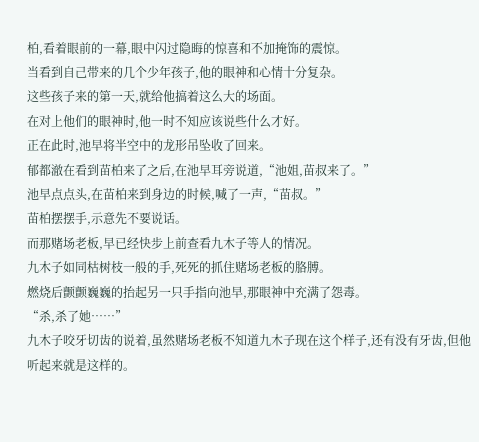柏,看着眼前的一幕,眼中闪过隐晦的惊喜和不加掩饰的震惊。
当看到自己带来的几个少年孩子,他的眼神和心情十分复杂。
这些孩子来的第一天,就给他搞着这么大的场面。
在对上他们的眼神时,他一时不知应该说些什么才好。
正在此时,池早将半空中的龙形吊坠收了回来。
郁都澈在看到苗柏来了之后,在池早耳旁说道,“池姐,苗叔来了。”
池早点点头,在苗柏来到身边的时候,喊了一声,“苗叔。”
苗柏摆摆手,示意先不要说话。
而那赌场老板,早已经快步上前查看九木子等人的情况。
九木子如同枯树枝一般的手,死死的抓住赌场老板的胳膊。
燃烧后颤颤巍巍的抬起另一只手指向池早,那眼神中充满了怨毒。
“杀,杀了她……”
九木子咬牙切齿的说着,虽然赌场老板不知道九木子现在这个样子,还有没有牙齿,但他听起来就是这样的。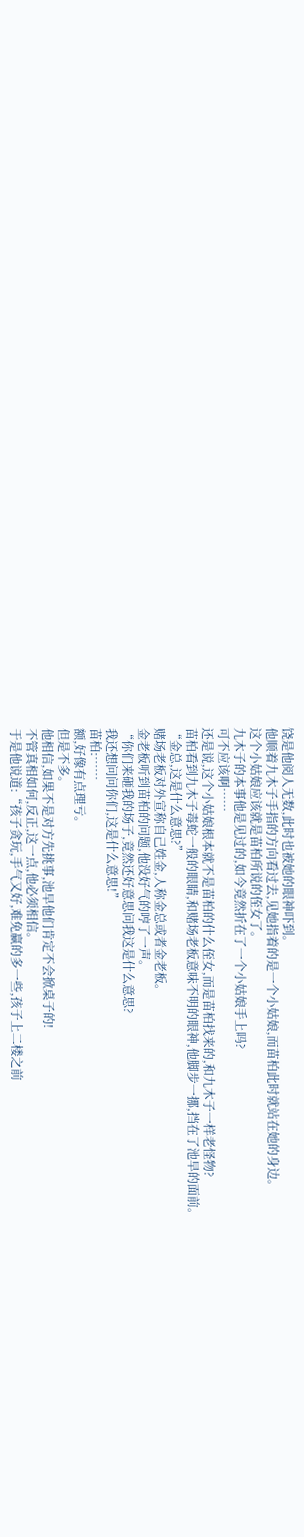饶是他阅人无数,此时也被她的眼神吓到。
他顺着九木子手指的方向看过去,见她指着的是一个小姑娘,而苗柏此时就站在她的身边。
这个小姑娘应该就是苗柏所说的侄女了。
九木子的本事他是见过的,如今竟然折在了一个小姑娘手上吗?
可不应该啊……
还是说,这个小姑娘根本就不是苗柏的什么侄女,而是苗柏找来的,和九木子一样老怪物?
苗柏看到九木子毒蛇一般的眼睛,和赌场老板意味不明的眼神,他脚步一挪,挡在了池早的面前。
“金总,这是什么意思?”
赌场老板对外宣称自己姓金,人称金总或者金老板。
金老板听到苗柏的问题,他没好气的哼了一声。
“你们来砸我的场子,竟然还好意思问我这是什么意思?
我还想问问你们,这是什么意思!”
苗柏:……
额,好像有点理亏。
但是不多。
他相信,如果不是对方先挑事,池早他们肯定不会掀桌子的!
不管真相如何,反正,这一点,他必须相信。
于是他说道:“孩子贪玩,手气又好,难免赢的多一些,孩子上二楼之前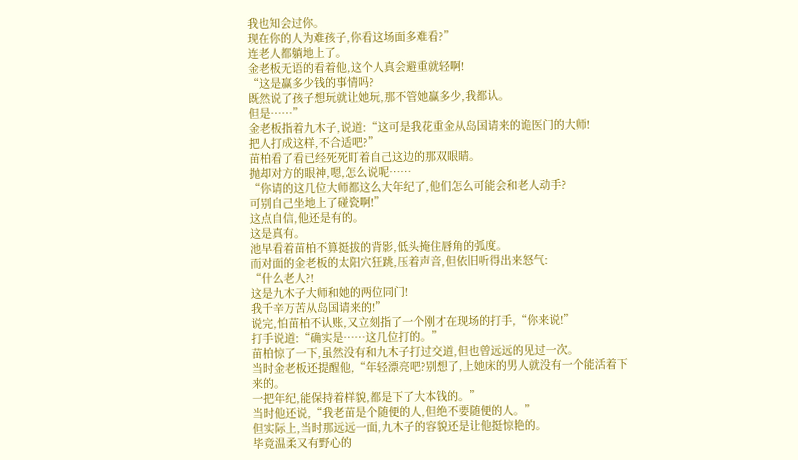我也知会过你。
现在你的人为难孩子,你看这场面多难看?”
连老人都躺地上了。
金老板无语的看着他,这个人真会避重就轻啊!
“这是赢多少钱的事情吗?
既然说了孩子想玩就让她玩,那不管她赢多少,我都认。
但是……”
金老板指着九木子,说道:“这可是我花重金从岛国请来的诡医门的大师!
把人打成这样,不合适吧?”
苗柏看了看已经死死盯着自己这边的那双眼睛。
抛却对方的眼神,嗯,怎么说呢……
“你请的这几位大师都这么大年纪了,他们怎么可能会和老人动手?
可别自己坐地上了碰瓷啊!”
这点自信,他还是有的。
这是真有。
池早看着苗柏不算挺拔的背影,低头掩住唇角的弧度。
而对面的金老板的太阳穴狂跳,压着声音,但依旧听得出来怒气:
“什么老人?!
这是九木子大师和她的两位同门!
我千辛万苦从岛国请来的!”
说完,怕苗柏不认账,又立刻指了一个刚才在现场的打手,“你来说!”
打手说道:“确实是……这几位打的。”
苗柏惊了一下,虽然没有和九木子打过交道,但也曾远远的见过一次。
当时金老板还提醒他,“年轻漂亮吧?别想了,上她床的男人就没有一个能活着下来的。
一把年纪,能保持着样貌,都是下了大本钱的。”
当时他还说,“我老苗是个随便的人,但绝不要随便的人。”
但实际上,当时那远远一面,九木子的容貌还是让他挺惊艳的。
毕竟温柔又有野心的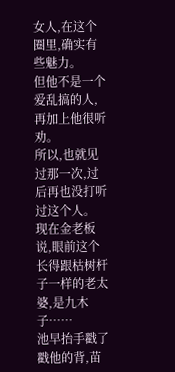女人,在这个圈里,确实有些魅力。
但他不是一个爱乱搞的人,再加上他很听劝。
所以,也就见过那一次,过后再也没打听过这个人。
现在金老板说,眼前这个长得跟枯树杆子一样的老太婆,是九木子……
池早抬手戳了戳他的背,苗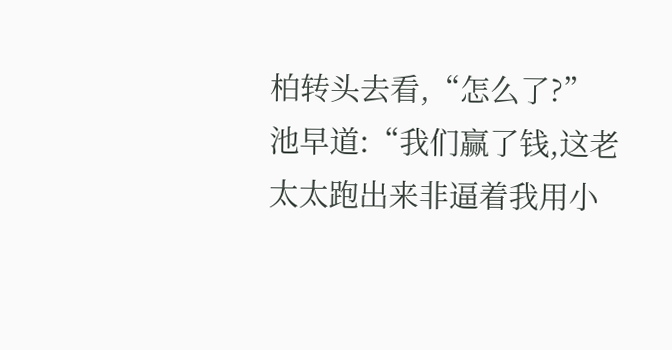柏转头去看,“怎么了?”
池早道:“我们赢了钱,这老太太跑出来非逼着我用小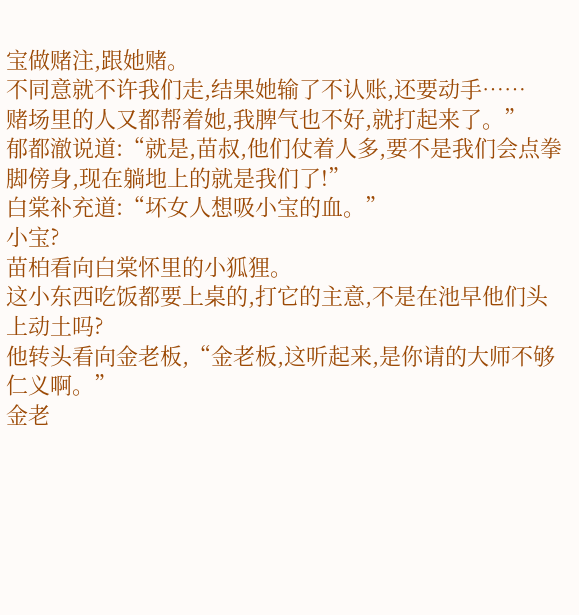宝做赌注,跟她赌。
不同意就不许我们走,结果她输了不认账,还要动手……
赌场里的人又都帮着她,我脾气也不好,就打起来了。”
郁都澈说道:“就是,苗叔,他们仗着人多,要不是我们会点拳脚傍身,现在躺地上的就是我们了!”
白棠补充道:“坏女人想吸小宝的血。”
小宝?
苗柏看向白棠怀里的小狐狸。
这小东西吃饭都要上桌的,打它的主意,不是在池早他们头上动土吗?
他转头看向金老板,“金老板,这听起来,是你请的大师不够仁义啊。”
金老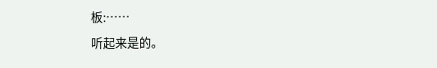板:……
听起来是的。